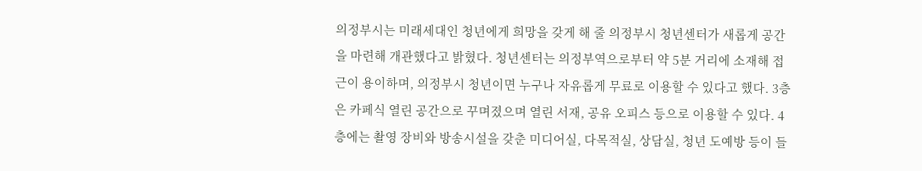의정부시는 미래세대인 청년에게 희망을 갖게 해 줄 의정부시 청년센터가 새롭게 공간을 마련해 개관했다고 밝혔다. 청년센터는 의정부역으로부터 약 5분 거리에 소재해 접근이 용이하며, 의정부시 청년이면 누구나 자유롭게 무료로 이용할 수 있다고 했다. 3층은 카페식 열린 공간으로 꾸며졌으며 열린 서재, 공유 오피스 등으로 이용할 수 있다. 4층에는 촬영 장비와 방송시설을 갖춘 미디어실, 다목적실, 상담실, 청년 도예방 등이 들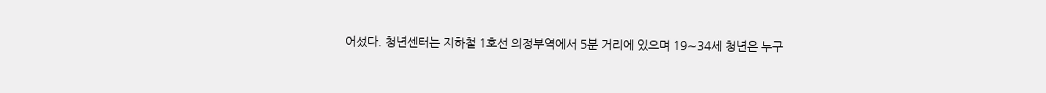어섰다. 청년센터는 지하철 1호선 의정부역에서 5분 거리에 있으며 19∼34세 청년은 누구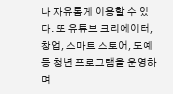나 자유롭게 이용할 수 있다. 또 유튜브 크리에이터, 창업, 스마트 스토어, 도예 등 청년 프로그램을 운영하며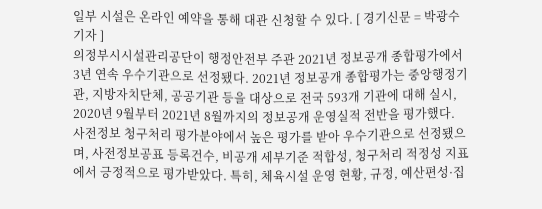일부 시설은 온라인 예약을 통해 대관 신청할 수 있다. [ 경기신문 = 박광수 기자 ]
의정부시시설관리공단이 행정안전부 주관 2021년 정보공개 종합평가에서 3년 연속 우수기관으로 선정됐다. 2021년 정보공개 종합평가는 중앙행정기관, 지방자치단체, 공공기관 등을 대상으로 전국 593개 기관에 대해 실시, 2020년 9월부터 2021년 8월까지의 정보공개 운영실적 전반을 평가했다. 사전정보 청구처리 평가분야에서 높은 평가를 받아 우수기관으로 선정됐으며, 사전정보공표 등록건수, 비공개 세부기준 적합성, 청구처리 적정성 지표에서 긍정적으로 평가받았다. 특히, 체육시설 운영 현황, 규정, 예산편성·집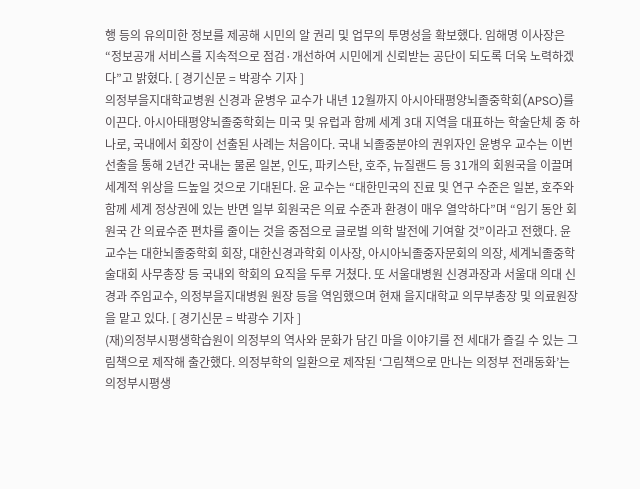행 등의 유의미한 정보를 제공해 시민의 알 권리 및 업무의 투명성을 확보했다. 임해명 이사장은 “정보공개 서비스를 지속적으로 점검·개선하여 시민에게 신뢰받는 공단이 되도록 더욱 노력하겠다”고 밝혔다. [ 경기신문 = 박광수 기자 ]
의정부을지대학교병원 신경과 윤병우 교수가 내년 12월까지 아시아태평양뇌졸중학회(APSO)를 이끈다. 아시아태평양뇌졸중학회는 미국 및 유럽과 함께 세계 3대 지역을 대표하는 학술단체 중 하나로, 국내에서 회장이 선출된 사례는 처음이다. 국내 뇌졸중분야의 권위자인 윤병우 교수는 이번 선출을 통해 2년간 국내는 물론 일본, 인도, 파키스탄, 호주, 뉴질랜드 등 31개의 회원국을 이끌며 세계적 위상을 드높일 것으로 기대된다. 윤 교수는 “대한민국의 진료 및 연구 수준은 일본, 호주와 함께 세계 정상권에 있는 반면 일부 회원국은 의료 수준과 환경이 매우 열악하다”며 “임기 동안 회원국 간 의료수준 편차를 줄이는 것을 중점으로 글로벌 의학 발전에 기여할 것”이라고 전했다. 윤 교수는 대한뇌졸중학회 회장, 대한신경과학회 이사장, 아시아뇌졸중자문회의 의장, 세계뇌졸중학술대회 사무총장 등 국내외 학회의 요직을 두루 거쳤다. 또 서울대병원 신경과장과 서울대 의대 신경과 주임교수, 의정부을지대병원 원장 등을 역임했으며 현재 을지대학교 의무부총장 및 의료원장을 맡고 있다. [ 경기신문 = 박광수 기자 ]
(재)의정부시평생학습원이 의정부의 역사와 문화가 담긴 마을 이야기를 전 세대가 즐길 수 있는 그림책으로 제작해 출간했다. 의정부학의 일환으로 제작된 ‘그림책으로 만나는 의정부 전래동화’는 의정부시평생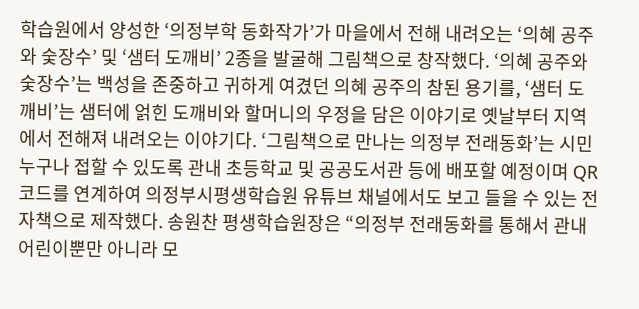학습원에서 양성한 ‘의정부학 동화작가’가 마을에서 전해 내려오는 ‘의혜 공주와 숯장수’ 및 ‘샘터 도깨비’ 2종을 발굴해 그림책으로 창작했다. ‘의혜 공주와 숯장수’는 백성을 존중하고 귀하게 여겼던 의혜 공주의 참된 용기를, ‘샘터 도깨비’는 샘터에 얽힌 도깨비와 할머니의 우정을 담은 이야기로 옛날부터 지역에서 전해져 내려오는 이야기다. ‘그림책으로 만나는 의정부 전래동화’는 시민 누구나 접할 수 있도록 관내 초등학교 및 공공도서관 등에 배포할 예정이며 QR코드를 연계하여 의정부시평생학습원 유튜브 채널에서도 보고 들을 수 있는 전자책으로 제작했다. 송원찬 평생학습원장은 “의정부 전래동화를 통해서 관내 어린이뿐만 아니라 모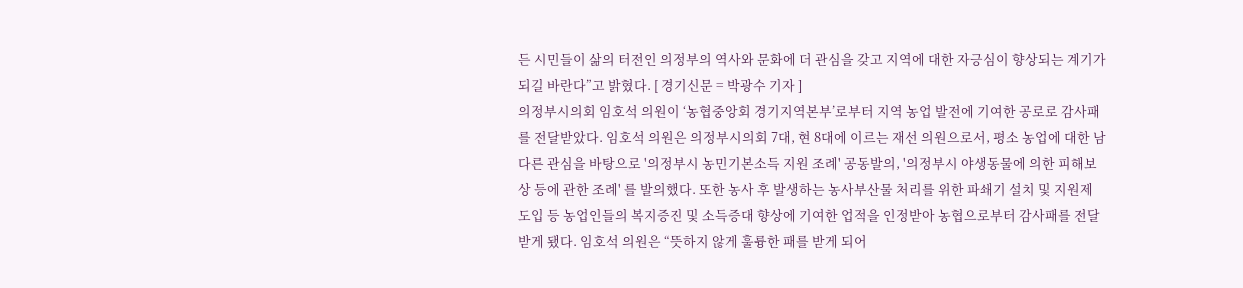든 시민들이 삶의 터전인 의정부의 역사와 문화에 더 관심을 갖고 지역에 대한 자긍심이 향상되는 계기가 되길 바란다”고 밝혔다. [ 경기신문 = 박광수 기자 ]
의정부시의회 임호석 의원이 ‘농협중앙회 경기지역본부’로부터 지역 농업 발전에 기여한 공로로 감사패를 전달받았다. 임호석 의원은 의정부시의회 7대, 현 8대에 이르는 재선 의원으로서, 평소 농업에 대한 남다른 관심을 바탕으로 '의정부시 농민기본소득 지원 조례' 공동발의, '의정부시 야생동물에 의한 피해보상 등에 관한 조례' 를 발의했다. 또한 농사 후 발생하는 농사부산물 처리를 위한 파쇄기 설치 및 지원제 도입 등 농업인들의 복지증진 및 소득증대 향상에 기여한 업적을 인정받아 농협으로부터 감사패를 전달받게 됐다. 임호석 의원은 “뜻하지 않게 훌륭한 패를 받게 되어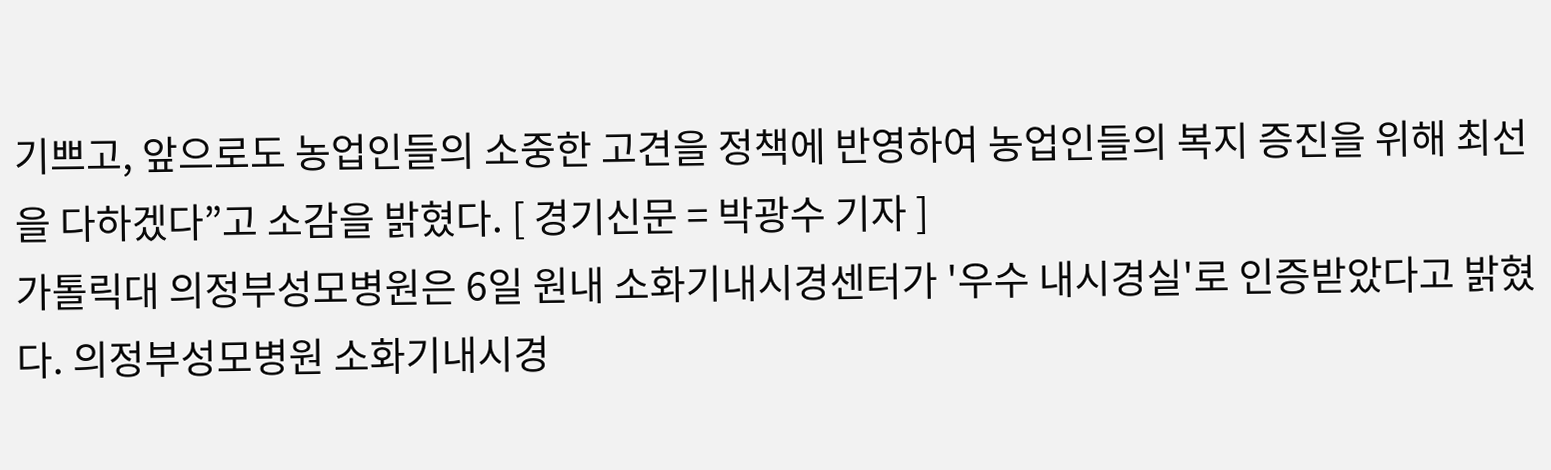기쁘고, 앞으로도 농업인들의 소중한 고견을 정책에 반영하여 농업인들의 복지 증진을 위해 최선을 다하겠다”고 소감을 밝혔다. [ 경기신문 = 박광수 기자 ]
가톨릭대 의정부성모병원은 6일 원내 소화기내시경센터가 '우수 내시경실'로 인증받았다고 밝혔다. 의정부성모병원 소화기내시경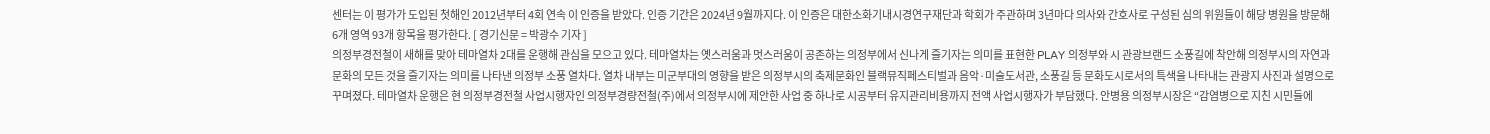센터는 이 평가가 도입된 첫해인 2012년부터 4회 연속 이 인증을 받았다. 인증 기간은 2024년 9월까지다. 이 인증은 대한소화기내시경연구재단과 학회가 주관하며 3년마다 의사와 간호사로 구성된 심의 위원들이 해당 병원을 방문해 6개 영역 93개 항목을 평가한다. [ 경기신문 = 박광수 기자 ]
의정부경전철이 새해를 맞아 테마열차 2대를 운행해 관심을 모으고 있다. 테마열차는 옛스러움과 멋스러움이 공존하는 의정부에서 신나게 즐기자는 의미를 표현한 PLAY 의정부와 시 관광브랜드 소풍길에 착안해 의정부시의 자연과 문화의 모든 것을 즐기자는 의미를 나타낸 의정부 소풍 열차다. 열차 내부는 미군부대의 영향을 받은 의정부시의 축제문화인 블랙뮤직페스티벌과 음악·미술도서관, 소풍길 등 문화도시로서의 특색을 나타내는 관광지 사진과 설명으로 꾸며졌다. 테마열차 운행은 현 의정부경전철 사업시행자인 의정부경량전철(주)에서 의정부시에 제안한 사업 중 하나로 시공부터 유지관리비용까지 전액 사업시행자가 부담했다. 안병용 의정부시장은 “감염병으로 지친 시민들에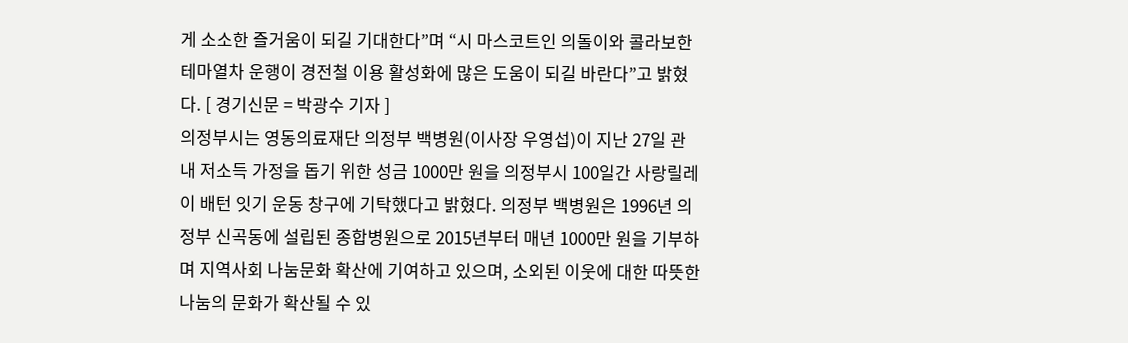게 소소한 즐거움이 되길 기대한다”며 “시 마스코트인 의돌이와 콜라보한 테마열차 운행이 경전철 이용 활성화에 많은 도움이 되길 바란다”고 밝혔다. [ 경기신문 = 박광수 기자 ]
의정부시는 영동의료재단 의정부 백병원(이사장 우영섭)이 지난 27일 관내 저소득 가정을 돕기 위한 성금 1000만 원을 의정부시 100일간 사랑릴레이 배턴 잇기 운동 창구에 기탁했다고 밝혔다. 의정부 백병원은 1996년 의정부 신곡동에 설립된 종합병원으로 2015년부터 매년 1000만 원을 기부하며 지역사회 나눔문화 확산에 기여하고 있으며, 소외된 이웃에 대한 따뜻한 나눔의 문화가 확산될 수 있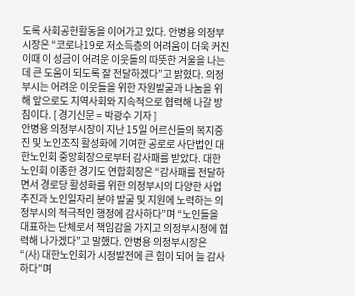도록 사회공헌활동을 이어가고 있다. 안병용 의정부시장은 “코로나19로 저소득층의 어려움이 더욱 커진 이때 이 성금이 어려운 이웃들의 따뜻한 겨울을 나는 데 큰 도움이 되도록 잘 전달하겠다”고 밝혔다. 의정부시는 어려운 이웃들을 위한 자원발굴과 나눔을 위해 앞으로도 지역사회와 지속적으로 협력해 나갈 방침이다. [ 경기신문 = 박광수 기자 ]
안병용 의정부시장이 지난 15일 어르신들의 복지증진 및 노인조직 활성화에 기여한 공로로 사단법인 대한노인회 중앙회장으로부터 감사패를 받았다. 대한노인회 이종한 경기도 연합회장은 “감사패를 전달하면서 경로당 활성화를 위한 의정부시의 다양한 사업추진과 노인일자리 분야 발굴 및 지원에 노력하는 의정부시의 적극적인 행정에 감사하다”며 “노인들을 대표하는 단체로서 책임감을 가지고 의정부시정에 협력해 나가겠다”고 말했다. 안병용 의정부시장은 “(사) 대한노인회가 시정발전에 큰 힘이 되어 늘 감사하다”며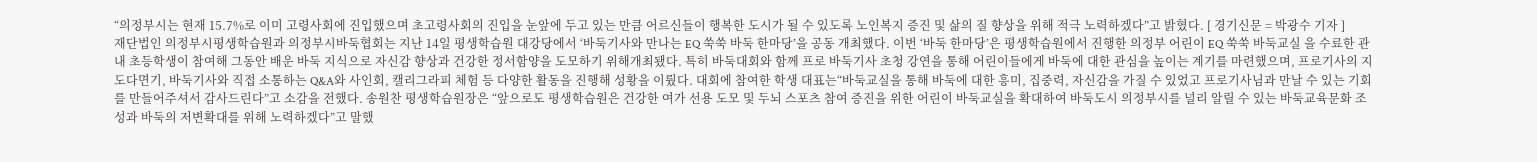“의정부시는 현재 15.7%로 이미 고령사회에 진입했으며 초고령사회의 진입을 눈앞에 두고 있는 만큼 어르신들이 행복한 도시가 될 수 있도록 노인복지 증진 및 삶의 질 향상을 위해 적극 노력하겠다”고 밝혔다. [ 경기신문 = 박광수 기자 ]
재단법인 의정부시평생학습원과 의정부시바둑협회는 지난 14일 평생학습원 대강당에서 ‘바둑기사와 만나는 EQ 쑥쑥 바둑 한마당’을 공동 개최했다. 이번 ‘바둑 한마당’은 평생학습원에서 진행한 의정부 어린이 EQ 쑥쑥 바둑교실 을 수료한 관내 초등학생이 참여해 그동안 배운 바둑 지식으로 자신감 향상과 건강한 정서함양을 도모하기 위해개최됐다. 특히 바둑대회와 함께 프로 바둑기사 초청 강연을 통해 어린이들에게 바둑에 대한 관심을 높이는 계기를 마련했으며, 프로기사의 지도다면기, 바둑기사와 직접 소통하는 Q&A와 사인회, 캘리그라피 체험 등 다양한 활동을 진행해 성황을 이뤘다. 대회에 참여한 학생 대표는“바둑교실을 통해 바둑에 대한 흥미, 집중력, 자신감을 가질 수 있었고 프로기사님과 만날 수 있는 기회를 만들어주셔서 감사드린다”고 소감을 전했다. 송원찬 평생학습원장은 “앞으로도 평생학습원은 건강한 여가 선용 도모 및 두뇌 스포츠 참여 증진을 위한 어린이 바둑교실을 확대하여 바둑도시 의정부시를 널리 알릴 수 있는 바둑교육문화 조성과 바둑의 저변확대를 위해 노력하겠다”고 말했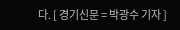다. [ 경기신문 = 박광수 기자 ]